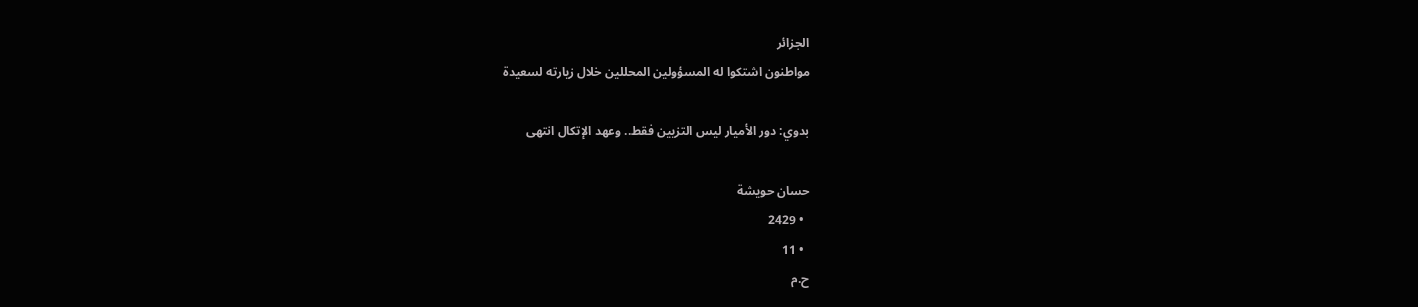الجزائر
مواطنون اشتكوا له المسؤولين المحللين خلال زيارته لسعيدة

بدوي: دور الأميار ليس التزيين فقط.. وعهد الإتكال انتهى

حسان حويشة
  • 2429
  • 11
ح.م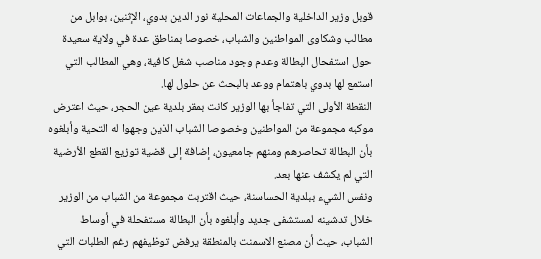قوبل وزير الداخلية والجماعات المحلية نور الدين بدوي، الإثنين، بوابل من مطالب وشكاوى المواطنين والشباب، خصوصا بمناطق عدة في ولاية سعيدة حول استفحال البطالة وعدم وجود مناصب شغل كافية، وهي المطالب التي استمع لها بدوي باهتمام ووعد بالبحث عن حلول لها.
النقطة الأولى التي تفاجأ بها الوزير كانت بمقر بلدية عين الحجر، حيث اعترض موكبه مجموعة من المواطنين وخصوصا الشباب الذين وجهوا له التحية وأبلغوه بأن البطالة تحاصرهم ومنهم جامعيون، إضافة إلى قضية توزيع القطع الأرضية التي لم يكشف عنها بعد.
ونفس الشيء ببلدية الحساسنة، حيث اقتربت مجموعة من الشباب من الوزير خلال تدشينه لمستشفى جديد وأبلغوه بأن البطالة مستفحلة في أوساط الشباب، حيث أن مصنع الاسمنت بالمنطقة يرفض توظيفهم رغم الطلبات التي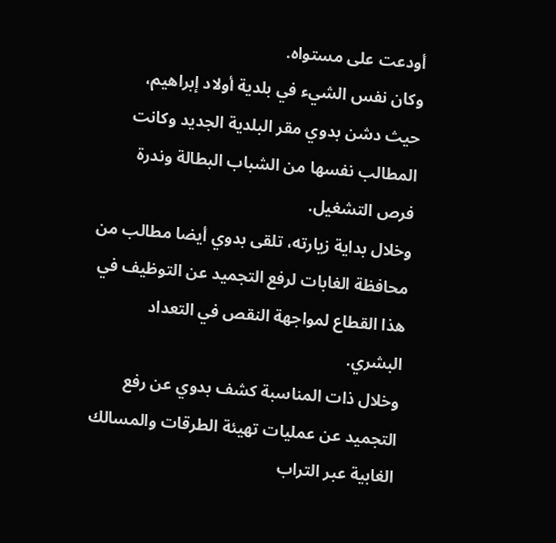أودعت على مستواه.
وكان نفس الشيء في بلدية أولاد إبراهيم، حيث دشن بدوي مقر البلدية الجديد وكانت المطالب نفسها من الشباب البطالة وندرة فرص التشغيل.
وخلال بداية زيارته، تلقى بدوي أيضا مطالب من محافظة الغابات لرفع التجميد عن التوظيف في هذا القطاع لمواجهة النقص في التعداد البشري.
وخلال ذات المناسبة كشف بدوي عن رفع التجميد عن عمليات تهيئة الطرقات والمسالك الغابية عبر التراب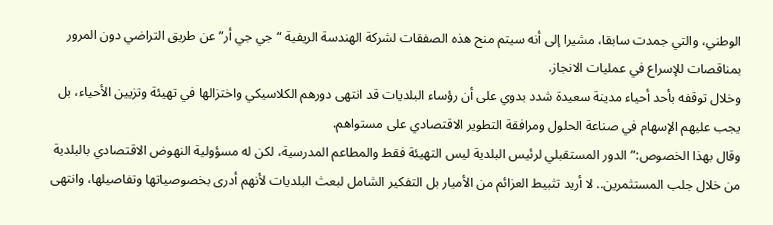الوطني، والتي جمدت سابقا، مشيرا إلى أنه سيتم منح هذه الصفقات لشركة الهندسة الريفية “جي جي أر” عن طريق التراضي دون المرور بمناقصات للإسراع في عمليات الانجاز.
وخلال توقفه بأحد أحياء مدينة سعيدة شدد بدوي على أن رؤساء البلديات قد انتهى دورهم الكلاسيكي واختزالها في تهيئة وتزيين الأحياء، بل يجب عليهم الإسهام في صناعة الحلول ومرافقة التطوير الاقتصادي على مستواهم.
وقال بهذا الخصوص:”الدور المستقبلي لرئيس البلدية ليس التهيئة فقط والمطاعم المدرسية، لكن له مسؤولية النهوض الاقتصادي بالبلدية من خلال جلب المستثمرين.. لا أريد تثبيط العزائم من الأميار بل التفكير الشامل لبعث البلديات لأنهم أدرى بخصوصياتها وتفاصيلها، وانتهى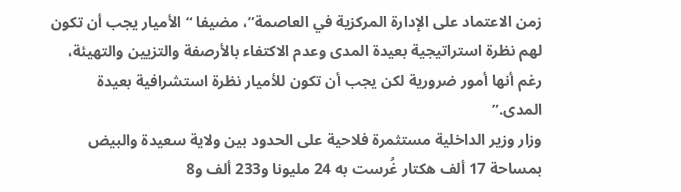زمن الاعتماد على الإدارة المركزية في العاصمة”، مضيفا “الأميار يجب أن تكون لهم نظرة استراتيجية بعيدة المدى وعدم الاكتفاء بالأرصفة والتزيين والتهيئة، رغم أنها أمور ضرورية لكن يجب أن تكون للأميار نظرة استشرافية بعيدة المدى.”
وزار وزير الداخلية مستثمرة فلاحية على الحدود بين ولاية سعيدة والبيض بمساحة 17 ألف هكتار غُرست به 24 مليونا و233 ألف و8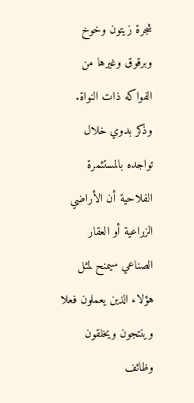شجرة زيتون وخوخ وبرقوق وغيرها من الفواكه ذات النواة.
وذكر بدوي خلال تواجده بالمستثمرة الفلاحية أن الأراضي الزراعية أو العقار الصناعي سيمنح لمثل هؤلاء الذين يعملون فعلا وينتجون ويخلقون وظائف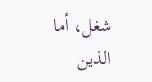شغل، أما الذين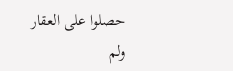حصلوا على العقار ولم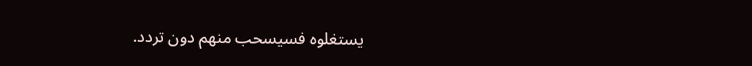يستغلوه فسيسحب منهم دون تردد.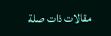مقالات ذات صلة